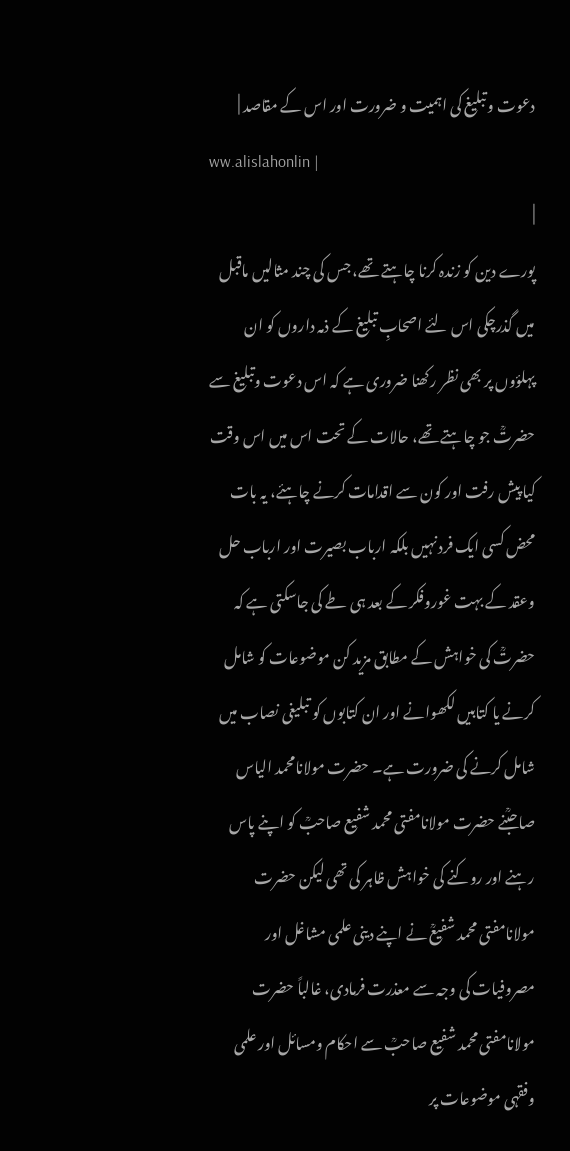دعوت و تبلیغ کی اہمیت و ضرورت اور اس کے مقاصد |
ww.alislahonlin |
|
پورے دین کو زندہ کرنا چاہتے تھے، جس کی چند مثالیں ماقبل میں گذرچکی اس لئے اصحابِ تبلیغ کے ذمہ داروں کو ان پہلؤوں پر بھی نظر رکھنا ضروری ہے کہ اس دعوت وتبلیغ سے حضرتؒ جو چاہتے تھے، حالات کے تحت اس میں اس وقت کیا پیش رفت اور کون سے اقدامات کرنے چاہئے، یہ بات محض کسی ایک فرد نہیں بلکہ ارباب بصیرت اور ارباب حل وعقد کے بہت غوروفکر کے بعد ہی طے کی جاسکتی ہے کہ حضرتؒ کی خواہش کے مطابق مزید کن موضوعات کو شامل کرنے یا کتابیں لکھوانے اور ان کتابوں کو تبلیغی نصاب میں شامل کرنے کی ضرورت ہے۔ حضرت مولانامحمد الیاس صاحبؒنے حضرت مولانامفتی محمد شفیع صاحبؒ کو اپنے پاس رہنے اور روکنے کی خواہش ظاہر کی تھی لیکن حضرت مولانامفتی محمد شفیعؒ نے اپنے دینی علمی مشاغل اور مصروفیات کی وجہ سے معذرت فرمادی، غالباً حضرت مولانامفتی محمد شفیع صاحبؒ سے احکام ومسائل اور علمی وفقہی موضوعات پر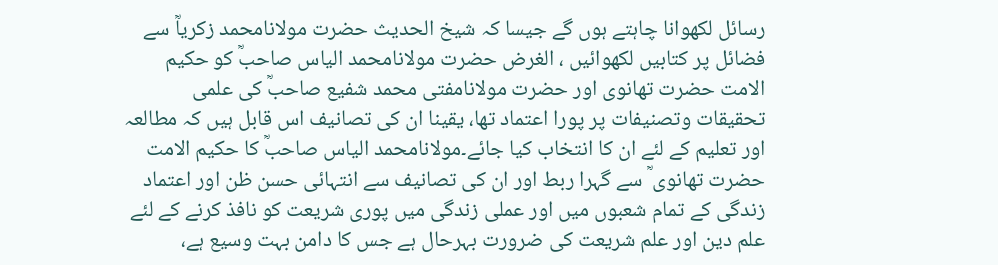رسائل لکھوانا چاہتے ہوں گے جیسا کہ شیخ الحدیث حضرت مولانامحمد زکریاؒ سے فضائل پر کتابیں لکھوائیں ، الغرض حضرت مولانامحمد الیاس صاحبؒ کو حکیم الامت حضرت تھانوی اور حضرت مولانامفتی محمد شفیع صاحبؒ کی علمی تحقیقات وتصنیفات پر پورا اعتماد تھا، یقینا ان کی تصانیف اس قابل ہیں کہ مطالعہ اور تعلیم کے لئے ان کا انتخاب کیا جائے۔مولانامحمد الیاس صاحبؒ کا حکیم الامت حضرت تھانوی ؒ سے گہرا ربط اور ان کی تصانیف سے انتہائی حسن ظن اور اعتماد زندگی کے تمام شعبوں میں اور عملی زندگی میں پوری شریعت کو نافذ کرنے کے لئے علم دین اور علم شریعت کی ضرورت بہرحال ہے جس کا دامن بہت وسیع ہے،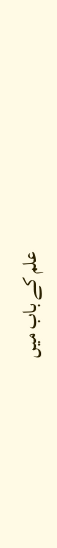علم کے باب میں